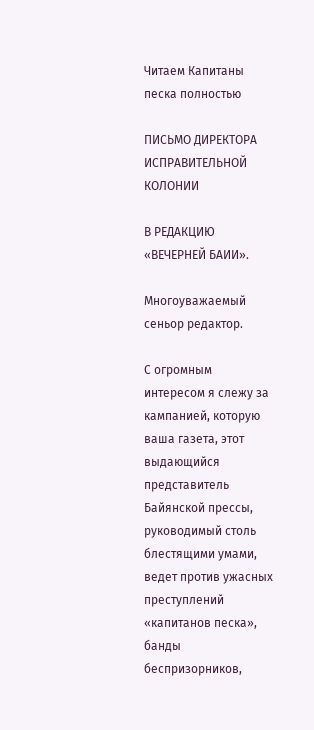Читаем Капитаны песка полностью

ПИСЬМО ДИРЕКТОРА ИСПРАВИТЕЛЬНОЙ КОЛОНИИ

В РЕДАКЦИЮ «ВЕЧЕРНЕЙ БАИИ».

Многоуважаемый сеньор редактор.

С огромным интересом я слежу за кампанией, которую ваша газета, этот выдающийся представитель Байянской прессы, руководимый столь блестящими умами, ведет против ужасных преступлений «капитанов песка», банды беспризорников,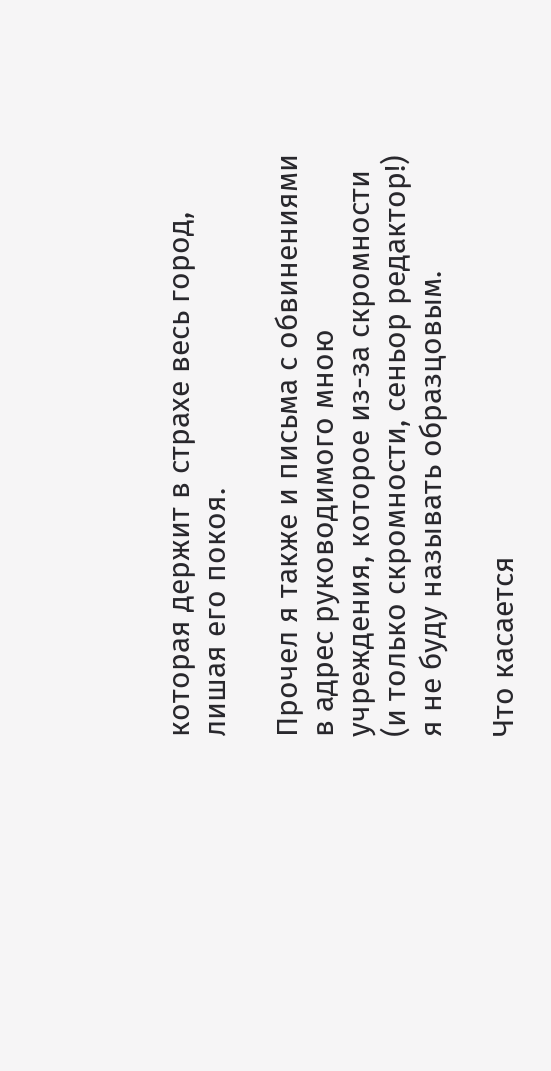которая держит в страхе весь город, лишая его покоя.

Прочел я также и письма с обвинениями в адрес руководимого мною учреждения, которое из-за скромности (и только скромности, сеньор редактор!) я не буду называть образцовым.

Что касается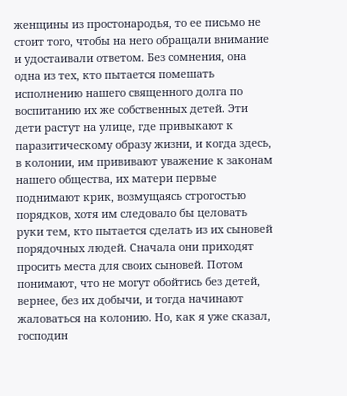женщины из простонародья, то ее письмо не стоит того, чтобы на него обращали внимание и удостаивали ответом. Без сомнения, она одна из тех, кто пытается помешать исполнению нашего священного долга по воспитанию их же собственных детей. Эти дети растут на улице, где привыкают к паразитическому образу жизни, и когда здесь, в колонии, им прививают уважение к законам нашего общества, их матери первые поднимают крик, возмущаясь строгостью порядков, хотя им следовало бы целовать руки тем, кто пытается сделать из их сыновей порядочных людей. Сначала они приходят просить места для своих сыновей. Потом понимают, что не могут обойтись без детей, вернее, без их добычи, и тогда начинают жаловаться на колонию. Но, как я уже сказал, господин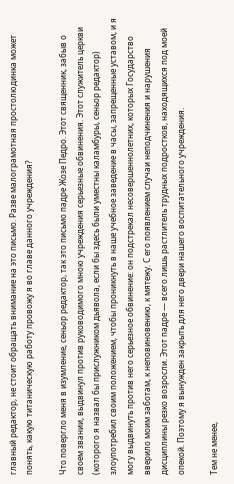главный редактор, не стоит обращать внимание на это письмо. Разве малограмотная простолюдинка может понять, какую титаническую работу провожу я во главе данного учреждения?

Что повергло меня в изумление, сеньор редактор, так это письмо падре Жозе Педро. Этот священник, забыв о своем звании, выдвинул против руководимого мною учреждения серьезные обвинения. Этот служитель церкви (которого я назвал бы прислужником дьявола, если бы здесь были уместны каламбуры, сеньор редактор) злоупотребил своим положением, чтобы проникнуть в наше учебное заведение в часы, запрещенные уставом, и я могу выдвинуть против него серьезное обвинение: он подстрекал несовершеннолетних, которых Государство вверило моим заботам, к неповиновению, к мятежу. С его появлением случаи неподчинения и нарушения дисциплины резко возросли. Этот падре — всего лишь растлитель трудных подростков, находящихся под моей опекой. Поэтому я вынужден закрыть для него двери нашего воспитательного учреждения.

Тем не менее,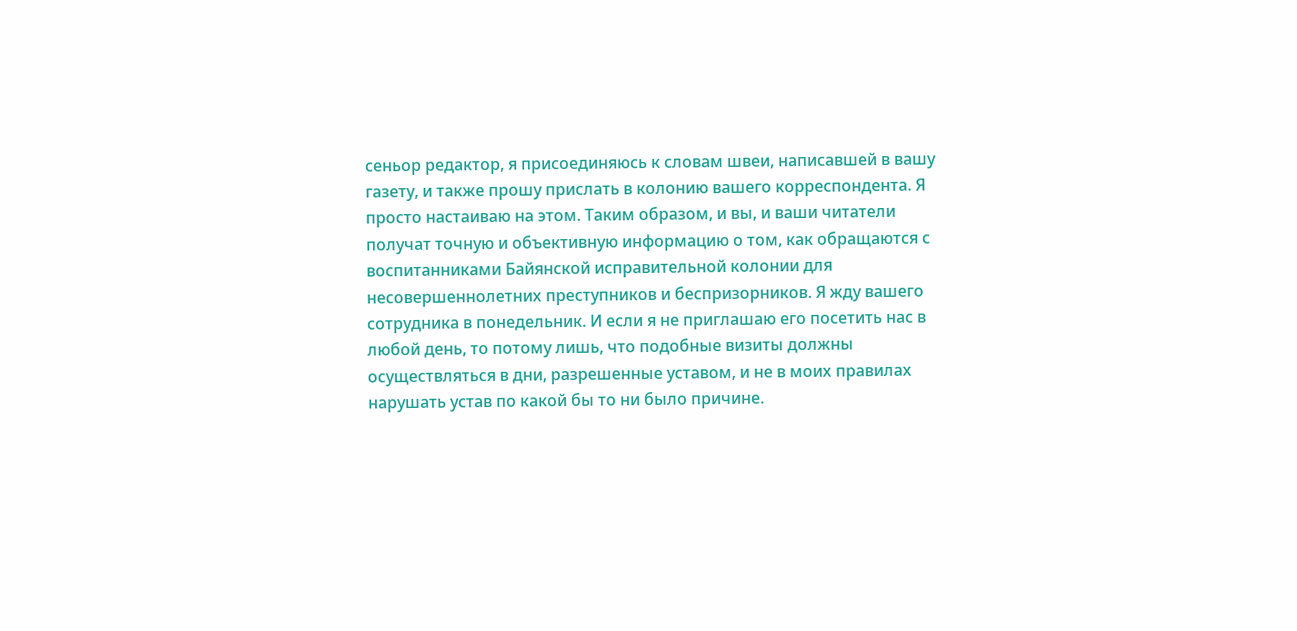сеньор редактор, я присоединяюсь к словам швеи, написавшей в вашу газету, и также прошу прислать в колонию вашего корреспондента. Я просто настаиваю на этом. Таким образом, и вы, и ваши читатели получат точную и объективную информацию о том, как обращаются с воспитанниками Байянской исправительной колонии для несовершеннолетних преступников и беспризорников. Я жду вашего сотрудника в понедельник. И если я не приглашаю его посетить нас в любой день, то потому лишь, что подобные визиты должны осуществляться в дни, разрешенные уставом, и не в моих правилах нарушать устав по какой бы то ни было причине.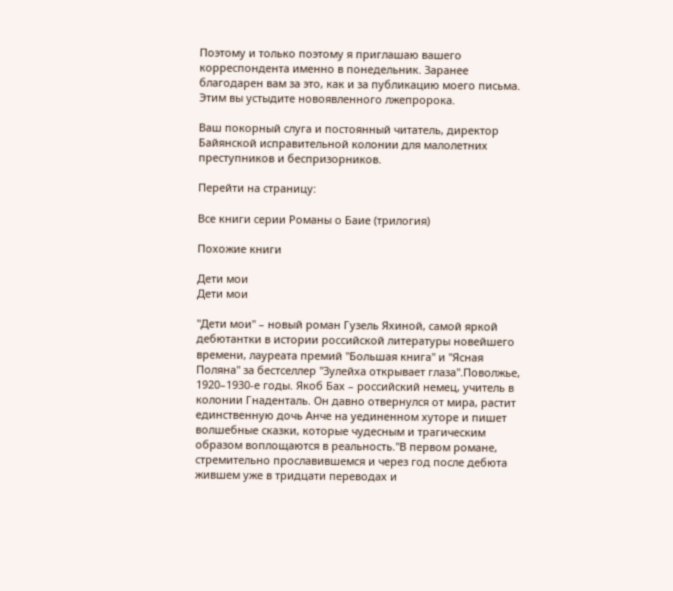Поэтому и только поэтому я приглашаю вашего корреспондента именно в понедельник. Заранее благодарен вам за это, как и за публикацию моего письма. Этим вы устыдите новоявленного лжепророка.

Ваш покорный слуга и постоянный читатель, директор Байянской исправительной колонии для малолетних преступников и беспризорников.

Перейти на страницу:

Все книги серии Романы о Баие (трилогия)

Похожие книги

Дети мои
Дети мои

"Дети мои" – новый роман Гузель Яхиной, самой яркой дебютантки в истории российской литературы новейшего времени, лауреата премий "Большая книга" и "Ясная Поляна" за бестселлер "Зулейха открывает глаза".Поволжье, 1920–1930-е годы. Якоб Бах – российский немец, учитель в колонии Гнаденталь. Он давно отвернулся от мира, растит единственную дочь Анче на уединенном хуторе и пишет волшебные сказки, которые чудесным и трагическим образом воплощаются в реальность."В первом романе, стремительно прославившемся и через год после дебюта жившем уже в тридцати переводах и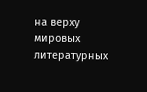на верху мировых литературных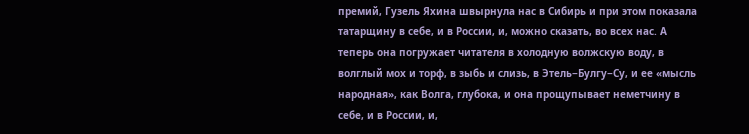премий, Гузель Яхина швырнула нас в Сибирь и при этом показала татарщину в себе, и в России, и, можно сказать, во всех нас. А теперь она погружает читателя в холодную волжскую воду, в волглый мох и торф, в зыбь и слизь, в Этель−Булгу−Су, и ее «мысль народная», как Волга, глубока, и она прощупывает неметчину в себе, и в России, и,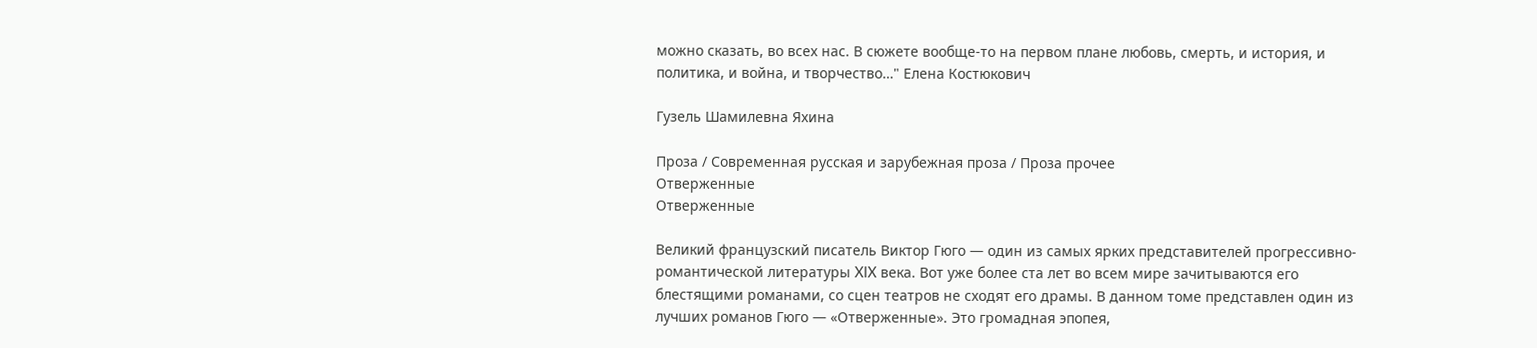можно сказать, во всех нас. В сюжете вообще-то на первом плане любовь, смерть, и история, и политика, и война, и творчество…" Елена Костюкович

Гузель Шамилевна Яхина

Проза / Современная русская и зарубежная проза / Проза прочее
Отверженные
Отверженные

Великий французский писатель Виктор Гюго — один из самых ярких представителей прогрессивно-романтической литературы XIX века. Вот уже более ста лет во всем мире зачитываются его блестящими романами, со сцен театров не сходят его драмы. В данном томе представлен один из лучших романов Гюго — «Отверженные». Это громадная эпопея,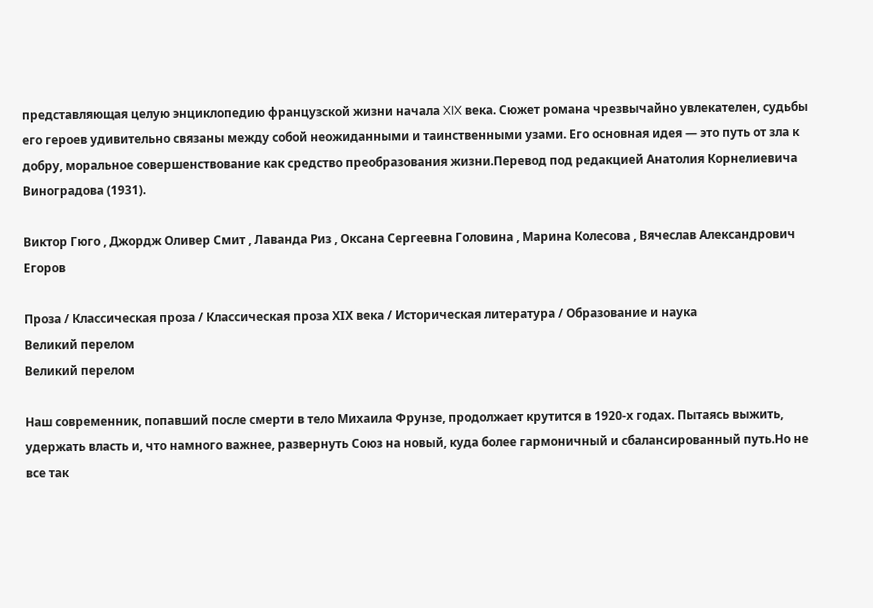представляющая целую энциклопедию французской жизни начала XIX века. Сюжет романа чрезвычайно увлекателен, судьбы его героев удивительно связаны между собой неожиданными и таинственными узами. Его основная идея — это путь от зла к добру, моральное совершенствование как средство преобразования жизни.Перевод под редакцией Анатолия Корнелиевича Виноградова (1931).

Виктор Гюго , Джордж Оливер Смит , Лаванда Риз , Оксана Сергеевна Головина , Марина Колесова , Вячеслав Александрович Егоров

Проза / Классическая проза / Классическая проза ХIX века / Историческая литература / Образование и наука
Великий перелом
Великий перелом

Наш современник, попавший после смерти в тело Михаила Фрунзе, продолжает крутится в 1920-х годах. Пытаясь выжить, удержать власть и, что намного важнее, развернуть Союз на новый, куда более гармоничный и сбалансированный путь.Но не все так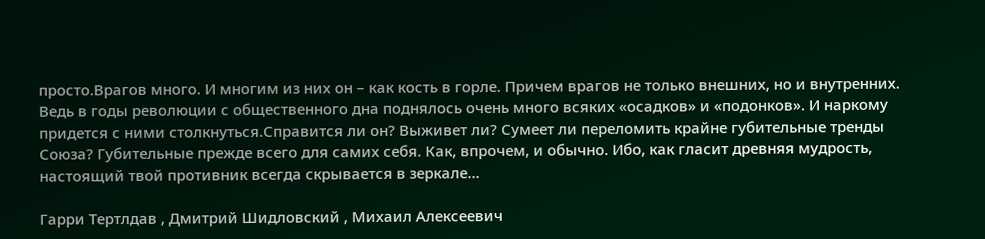просто.Врагов много. И многим из них он – как кость в горле. Причем врагов не только внешних, но и внутренних. Ведь в годы революции с общественного дна поднялось очень много всяких «осадков» и «подонков». И наркому придется с ними столкнуться.Справится ли он? Выживет ли? Сумеет ли переломить крайне губительные тренды Союза? Губительные прежде всего для самих себя. Как, впрочем, и обычно. Ибо, как гласит древняя мудрость, настоящий твой противник всегда скрывается в зеркале…

Гарри Тертлдав , Дмитрий Шидловский , Михаил Алексеевич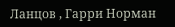Ланцов , Гарри Норман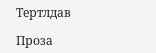Тертлдав

Проза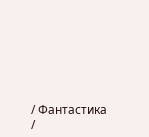/ Фантастика /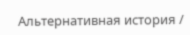Альтернативная история /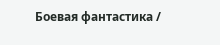Боевая фантастика /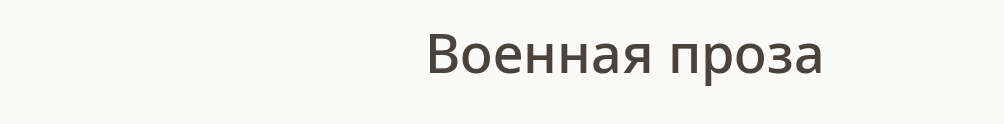Военная проза